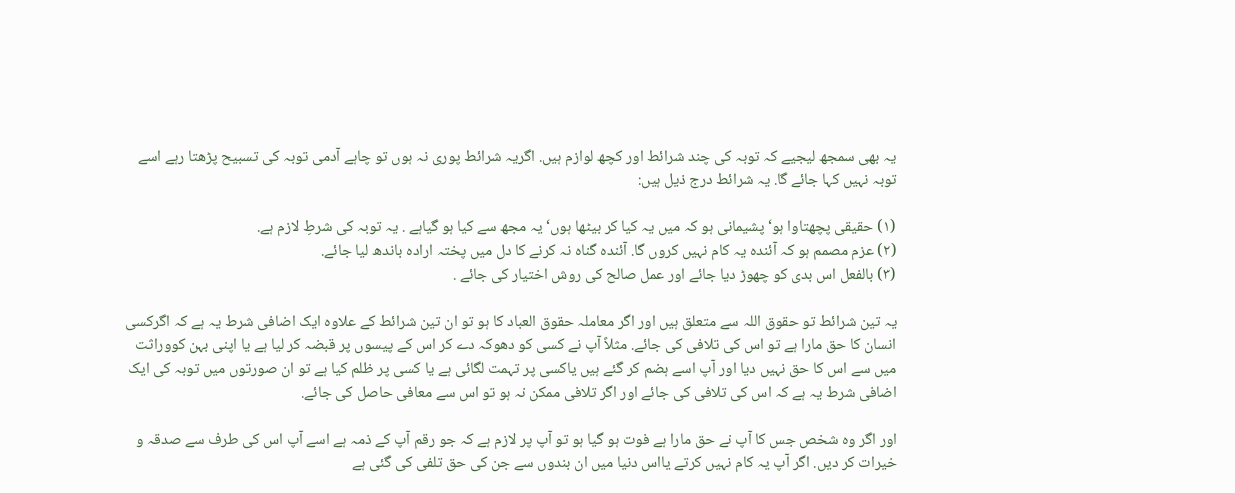یہ بھی سمجھ لیجیے کہ توبہ کی چند شرائط اور کچھ لوازم ہیں. اگریہ شرائط پوری نہ ہوں تو چاہے آدمی توبہ کی تسبیح پڑھتا رہے اسے توبہ نہیں کہا جائے گا. یہ شرائط درج ذیل ہیں:

(۱) حقیقی پچھتاوا ہو‘ پشیمانی ہو کہ میں یہ کیا کر بیٹھا ہوں‘ یہ مجھ سے کیا ہو گیاہے . یہ توبہ کی شرطِ لازم ہے.
(۲) عزم مصمم ہو کہ آئندہ یہ کام نہیں کروں گا. آئندہ گناہ نہ کرنے کا دل میں پختہ ارادہ باندھ لیا جائے.
(۳) بالفعل اس بدی کو چھوڑ دیا جائے اور عمل صالح کی روش اختیار کی جائے .

یہ تین شرائط تو حقوق اللہ سے متعلق ہیں اور اگر معاملہ حقوق العباد کا ہو تو ان تین شرائط کے علاوہ ایک اضافی شرط یہ ہے کہ اگرکسی انسان کا حق مارا ہے تو اس کی تلافی کی جائے. مثلاً آپ نے کسی کو دھوکہ دے کر اس کے پیسوں پر قبضہ کر لیا ہے یا اپنی بہن کووراثت میں سے اس کا حق نہیں دیا اور آپ اسے ہضم کر گئے ہیں یاکسی پر تہمت لگائی ہے یا کسی پر ظلم کیا ہے تو ان صورتوں میں توبہ کی ایک اضافی شرط یہ ہے کہ اس کی تلافی کی جائے اور اگر تلافی ممکن نہ ہو تو اس سے معافی حاصل کی جائے.

اور اگر وہ شخص جس کا آپ نے حق مارا ہے فوت ہو گیا ہو تو آپ پر لازم ہے کہ جو رقم آپ کے ذمہ ہے اسے آپ اس کی طرف سے صدقہ و خیرات کر دیں. اگر آپ یہ کام نہیں کرتے یااس دنیا میں ان بندوں سے جن کی حق تلفی کی گئی ہے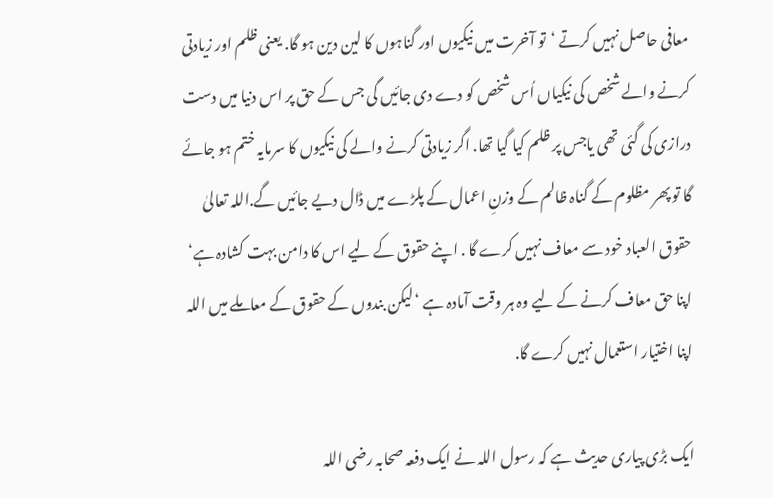معافی حاصل نہیں کرتے ‘تو آخرت میں نیکیوں اور گناہوں کا لین دین ہو گا. یعنی ظلم اور زیادتی کرنے والے شخص کی نیکیاں اُس شخص کو دے دی جائیں گی جس کے حق پر اس دنیا میں دست درازی کی گئی تھی یاجس پر ظلم کیا گیا تھا. اگر زیادتی کرنے والے کی نیکیوں کا سرمایہ ختم ہو جائے گا تو پھر مظلوم کے گناہ ظالم کے وزنِ اعمال کے پلڑے میں ڈال دیے جائیں گے.اللہ تعالیٰ حقوق العباد خود سے معاف نہیں کرے گا . اپنے حقوق کے لیے اس کا دامن بہت کشادہ ہے‘ اپنا حق معاف کرنے کے لیے وہ ہر وقت آمادہ ہے ‘لیکن بندوں کے حقوق کے معاملے میں اللہ اپنا اختیار استعمال نہیں کرے گا.

ایک بڑی پیاری حدیث ہے کہ رسول اللہ نے ایک دفعہ صحابہ رضی اللہ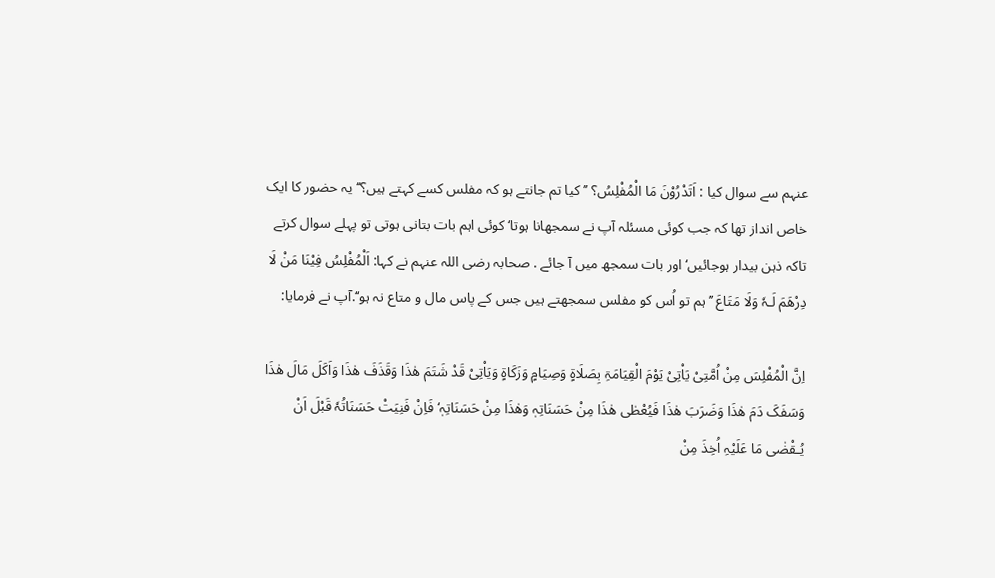عنہم سے سوال کیا : اَتَدْرُوْنَ مَا الْمُفْلِسُ؟ ’’ کیا تم جانتے ہو کہ مفلس کسے کہتے ہیں؟‘‘ یہ حضور کا ایک خاص انداز تھا کہ جب کوئی مسئلہ آپ نے سمجھانا ہوتا‘ کوئی اہم بات بتانی ہوتی تو پہلے سوال کرتے تاکہ ذہن بیدار ہوجائیں‘ اور بات سمجھ میں آ جائے . صحابہ رضی اللہ عنہم نے کہا: اَلْمُفْلِسُ فِیْنَا مَنْ لَا دِرْھَمَ لَـہٗ وَلَا مَتَاعَ ’’ہم تو اُس کو مفلس سمجھتے ہیں جس کے پاس مال و متاع نہ ہو‘‘.آپ نے فرمایا:

اِنَّ الْمُفْلِسَ مِنْ اُمَّتِیْ یَاْتِیْ یَوْمَ الْقِیَامَۃِ بِصَلَاۃٍ وَصِیَامٍ وَزَکَاۃٍ وَیَاْتِیْ قَدْ شَتَمَ ھٰذَا وَقَذَفَ ھٰذَا وَاَکَلَ مَالَ ھٰذَا وَسَفَکَ دَمَ ھٰذَا وَضَرَبَ ھٰذَا فَیُعْطٰی ھٰذَا مِنْ حَسَنَاتِہٖ وَھٰذَا مِنْ حَسَنَاتِہٖ‘ فَاِنْ فَنِیَتْ حَسَنَاتُہٗ قَبْلَ اَنْ یُـقْضٰی مَا عَلَیْہِ اُخِذَ مِنْ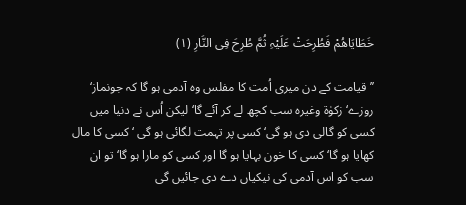خَطَایَاھُمْ فَطُرِحَتْ عَلَیْہِ ثُمَّ طُرِحَ فِی النَّارِ (۱)

’’قیامت کے دن میری اُمت کا مفلس وہ آدمی ہو گا کہ جونماز‘ روزے‘ زکوٰۃ وغیرہ سب کچھ لے کر آئے گا‘ لیکن اُس نے دنیا میں کسی کو گالی دی ہو گی‘ کسی پر تہمت لگائی ہو گی ‘ کسی کا مال کھایا ہو گا‘ کسی کا خون بہایا ہو گا اور کسی کو مارا ہو گا‘ تو ان سب کو اس آدمی کی نیکیاں دے دی جائیں گی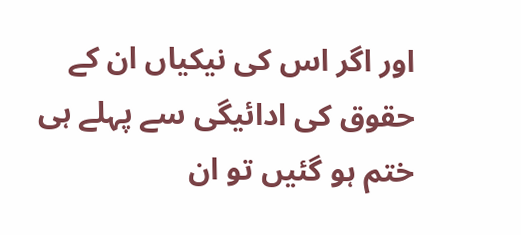اور اگر اس کی نیکیاں ان کے حقوق کی ادائیگی سے پہلے ہی ختم ہو گئیں تو ان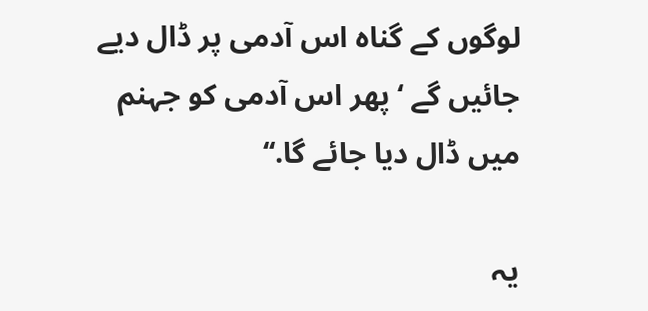لوگوں کے گناہ اس آدمی پر ڈال دیے جائیں گے ‘ پھر اس آدمی کو جہنم میں ڈال دیا جائے گا.‘‘

یہ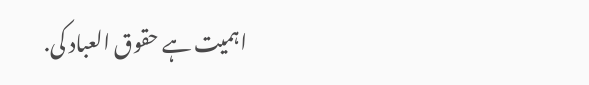اہمیت ہے حقوق العباد کی.